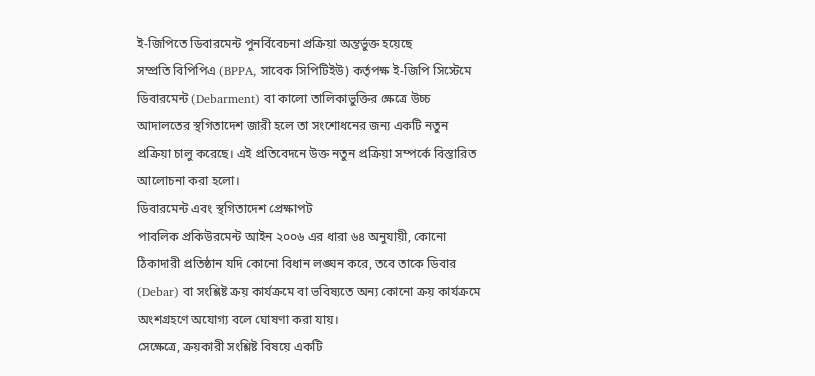ই-জিপিতে ডিবারমেন্ট পুনর্বিবেচনা প্রক্রিয়া অন্তর্ভুক্ত হয়েছে
সম্প্রতি বিপিপিএ (BPPA, সাবেক সিপিটিইউ) কর্তৃপক্ষ ই-জিপি সিস্টেমে ডিবারমেন্ট (Debarment) বা কালো তালিকাভুক্তির ক্ষেত্রে উচ্চ আদালতের স্থগিতাদেশ জারী হলে তা সংশোধনের জন্য একটি নতুন প্রক্রিয়া চালু করেছে। এই প্রতিবেদনে উক্ত নতুন প্রক্রিয়া সম্পর্কে বিস্তারিত আলোচনা করা হলো।
ডিবারমেন্ট এবং স্থগিতাদেশ প্রেক্ষাপট
পাবলিক প্রকিউরমেন্ট আইন ২০০৬ এর ধারা ৬৪ অনুযায়ী, কোনো ঠিকাদারী প্রতিষ্ঠান যদি কোনো বিধান লঙ্ঘন করে, তবে তাকে ডিবার (Debar) বা সংশ্লিষ্ট ক্রয় কার্যক্রমে বা ভবিষ্যতে অন্য কোনো ক্রয় কার্যক্রমে অংশগ্রহণে অযোগ্য বলে ঘোষণা করা যায়।
সেক্ষেত্রে, ক্রয়কারী সংশ্লিষ্ট বিষয়ে একটি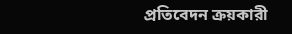প্রতিবেদন ক্রয়কারী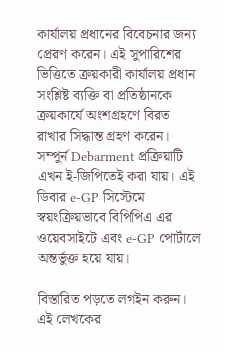কার্যালয় প্রধানের বিবেচনার জন্য প্রেরণ করেন। এই সুপারিশের ভিত্তিতে ক্রয়কারী কার্যালয় প্রধান সংশ্লিষ্ট ব্যক্তি বা প্রতিষ্ঠানকে ক্রয়কার্যে অংশগ্রহণে বিরত রাখার সিদ্ধান্ত গ্রহণ করেন।
সম্পুর্ন Debarment প্রক্রিয়াটি এখন ই-জিপিতেই করা যায়। এই ডিবার e-GP সিস্টেমে স্বয়ংক্রিয়ভাবে বিপিপিএ এর ওয়েবসাইটে এবং e-GP পোর্টালে অন্তর্ভুক্ত হয়ে যায়।

বিস্তারিত পড়তে লগইন করুন।
এই লেখকের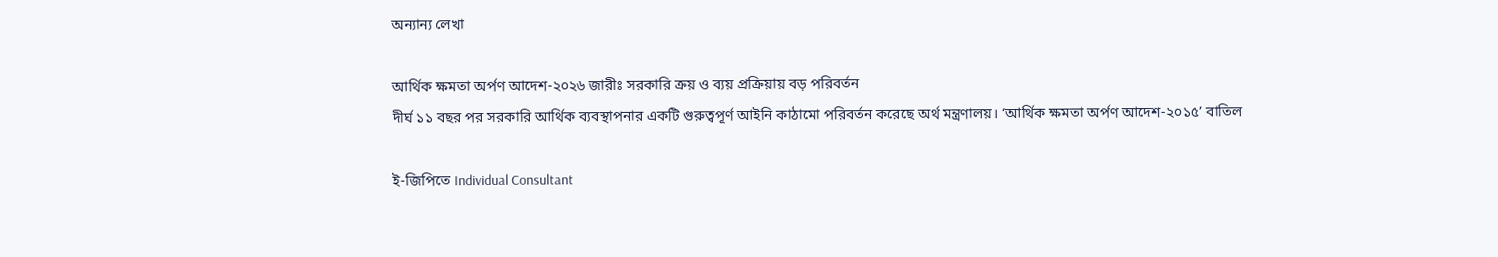অন্যান্য লেখা

আর্থিক ক্ষমতা অর্পণ আদেশ-২০২৬ জারীঃ সরকারি ক্রয় ও ব্যয় প্রক্রিয়ায় বড় পরিবর্তন
দীর্ঘ ১১ বছর পর সরকারি আর্থিক ব্যবস্থাপনার একটি গুরুত্বপূর্ণ আইনি কাঠামো পরিবর্তন করেছে অর্থ মন্ত্রণালয়। ‘আর্থিক ক্ষমতা অর্পণ আদেশ-২০১৫’ বাতিল

ই-জিপিতে Individual Consultant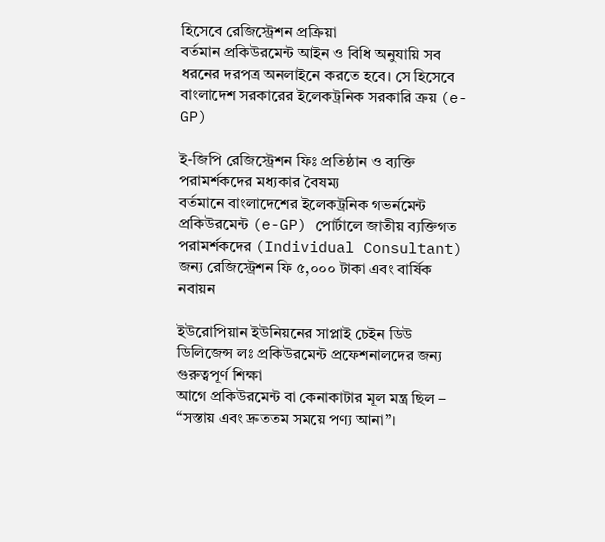হিসেবে রেজিস্ট্রেশন প্রক্রিয়া
বর্তমান প্রকিউরমেন্ট আইন ও বিধি অনুযায়ি সব ধরনের দরপত্র অনলাইনে করতে হবে। সে হিসেবে বাংলাদেশ সরকারের ইলেকট্রনিক সরকারি ক্রয় (e-GP)

ই-জিপি রেজিস্ট্রেশন ফিঃ প্রতিষ্ঠান ও ব্যক্তি পরামর্শকদের মধ্যকার বৈষম্য
বর্তমানে বাংলাদেশের ইলেকট্রনিক গভর্নমেন্ট প্রকিউরমেন্ট (e-GP) পোর্টালে জাতীয় ব্যক্তিগত পরামর্শকদের (Individual Consultant) জন্য রেজিস্ট্রেশন ফি ৫,০০০ টাকা এবং বার্ষিক নবায়ন

ইউরোপিয়ান ইউনিয়নের সাপ্লাই চেইন ডিউ ডিলিজেন্স লঃ প্রকিউরমেন্ট প্রফেশনালদের জন্য গুরুত্বপূর্ণ শিক্ষা
আগে প্রকিউরমেন্ট বা কেনাকাটার মূল মন্ত্র ছিল – “সস্তায় এবং দ্রুততম সময়ে পণ্য আনা”।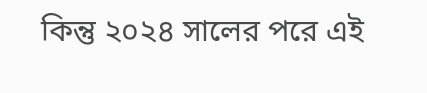কিন্তু ২০২৪ সালের পরে এই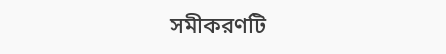সমীকরণটি